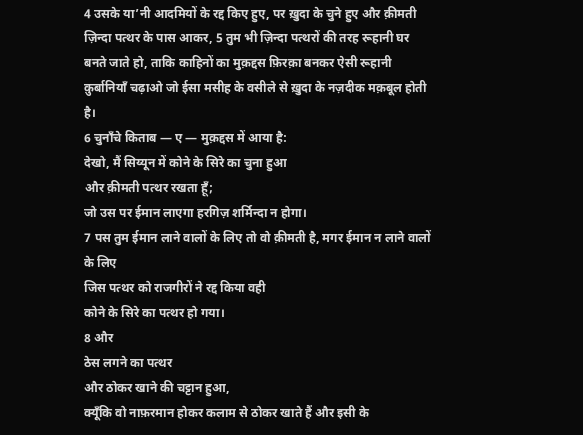4 उसके या’नी आदमियों के रद्द किए हुए, पर ख़ुदा के चुने हुए और क़ीमती ज़िन्दा पत्थर के पास आकर, 5 तुम भी ज़िन्दा पत्थरों की तरह रूहानी घर बनते जाते हो, ताकि काहिनों का मुक़द्दस फ़िरक़ा बनकर ऐसी रूहानी क़ुर्बानियाँ चढ़ाओ जो ईसा मसीह के वसीले से ख़ुदा के नज़दीक मक़बूल होती है।
6 चुनाँचे किताब — ए — मुक़द्दस में आया है:
देखो, मैं सिय्यून में कोने के सिरे का चुना हुआ
और क़ीमती पत्थर रखता हूँ;
जो उस पर ईमान लाएगा हरगिज़ शर्मिन्दा न होगा।
7 पस तुम ईमान लाने वालों के लिए तो वो क़ीमती है, मगर ईमान न लाने वालों के लिए
जिस पत्थर को राजगीरों ने रद्द किया वही
कोने के सिरे का पत्थर हो गया।
8 और
ठेस लगने का पत्थर
और ठोकर खाने की चट्टान हुआ,
क्यूँकि वो नाफ़रमान होकर कलाम से ठोकर खाते हैं और इसी के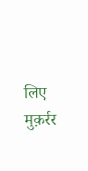लिए मुक़र्रर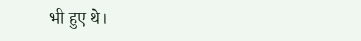भी हुए थे।